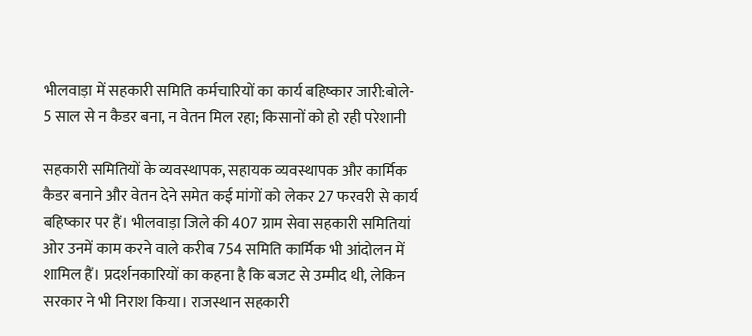भीलवाड़ा में सहकारी समिति कर्मचारियों का कार्य बहिष्कार जारी:बोले- 5 साल से न कैडर बना, न वेतन मिल रहा; किसानों को हो रही परेशानी

सहकारी समितियों के व्यवस्थापक, सहायक व्यवस्थापक और कार्मिक कैडर बनाने और वेतन देने समेत कई मांगों को लेकर 27 फरवरी से कार्य बहिष्कार पर हैं। भीलवाड़ा जिले की 407 ग्राम सेवा सहकारी समितियां ओर उनमें काम करने वाले करीब 754 समिति कार्मिक भी आंदोलन में शामिल हैं। प्रदर्शनकारियों का कहना है कि बजट से उम्मीद थी, लेकिन सरकार ने भी निराश किया। राजस्थान सहकारी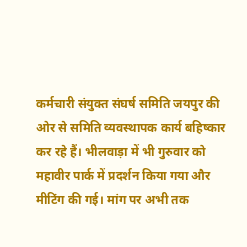कर्मचारी संयुक्त संघर्ष समिति जयपुर की ओर से समिति व्यवस्थापक कार्य बहिष्कार कर रहे हैं। भीलवाड़ा में भी गुरुवार को महावीर पार्क में प्रदर्शन किया गया और मीटिंग की गई। मांग पर अभी तक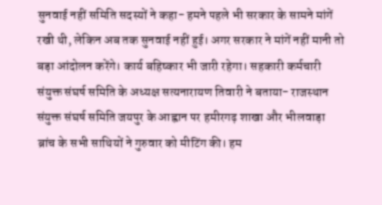सुनवाई नहीं समिति सदस्यों ने कहा- हमने पहले भी सरकार के सामने मांगें रखी थी, लेकिन अब तक सुनवाई नहीं हुई। अगर सरकार ने मांगें नहीं मानी तो बड़ा आंदोलन करेंगे। कार्य बहिष्कार भी जारी रहेगा। सहकारी कर्मचारी संयुक्त संघर्ष समिति के अध्यक्ष सत्यनारायण तिवारी ने बताया- राजस्थान संयुक्त संघर्ष समिति जयपुर के आह्वान पर हमीरगढ़ शाखा और भीलवाड़ा ब्रांच के सभी साथियों ने गुरुवार को मीटिंग की। हम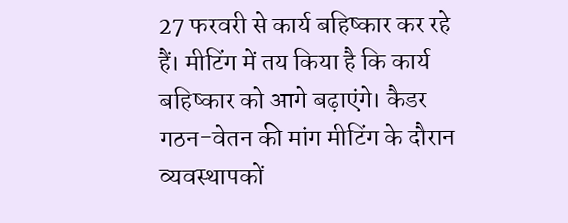27 फरवरी से कार्य बहिष्कार कर रहे हैं। मीटिंग में तय किया है कि कार्य बहिष्कार को आगे बढ़ाएंगे। कैडर गठन-वेतन की मांग मीटिंग के दौरान व्यवस्थापकों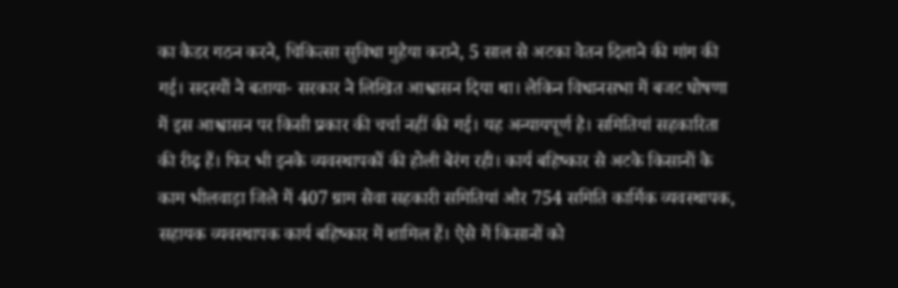का कैडर गठन करने, चिकित्सा सुविधा मुहैया कराने, 5 साल से अटका वेतन दिलाने की मांग की गई। सदस्यों ने बताया- सरकार ने लिखित आश्वासन दिया था। लेकिन विधानसभा में बजट घोषणा में इस आश्वासन पर किसी प्रकार की चर्चा नहीं की गई। यह अन्यायपूर्ण है। समितियां सहकारिता की रीढ़ हैं। फिर भी इनके व्यवस्थापकों की होली बेरंग रही। कार्य बहिष्कार से अटके किसानों के काम भीलवाड़ा जिले में 407 ग्राम सेवा सहकारी समितियां और 754 समिति कार्मिक व्यवस्थापक, सहायक व्यवस्थापक कार्य बहिष्कार में शामिल हैं। ऐसे में किसानों को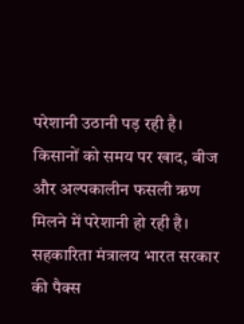परेशानी उठानी पड़ रही है। किसानों को समय पर खाद, बीज और अल्पकालीन फसली ऋण मिलने में परेशानी हो रही है। सहकारिता मंत्रालय भारत सरकार की पैक्स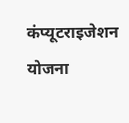कंप्यूटराइजेशन योजना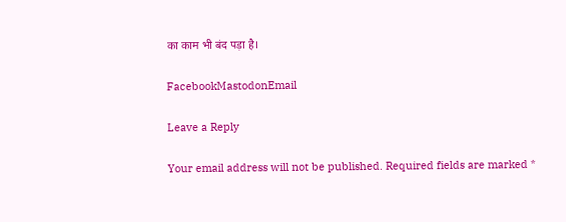का काम भी बंद पड़ा है।

FacebookMastodonEmail

Leave a Reply

Your email address will not be published. Required fields are marked *